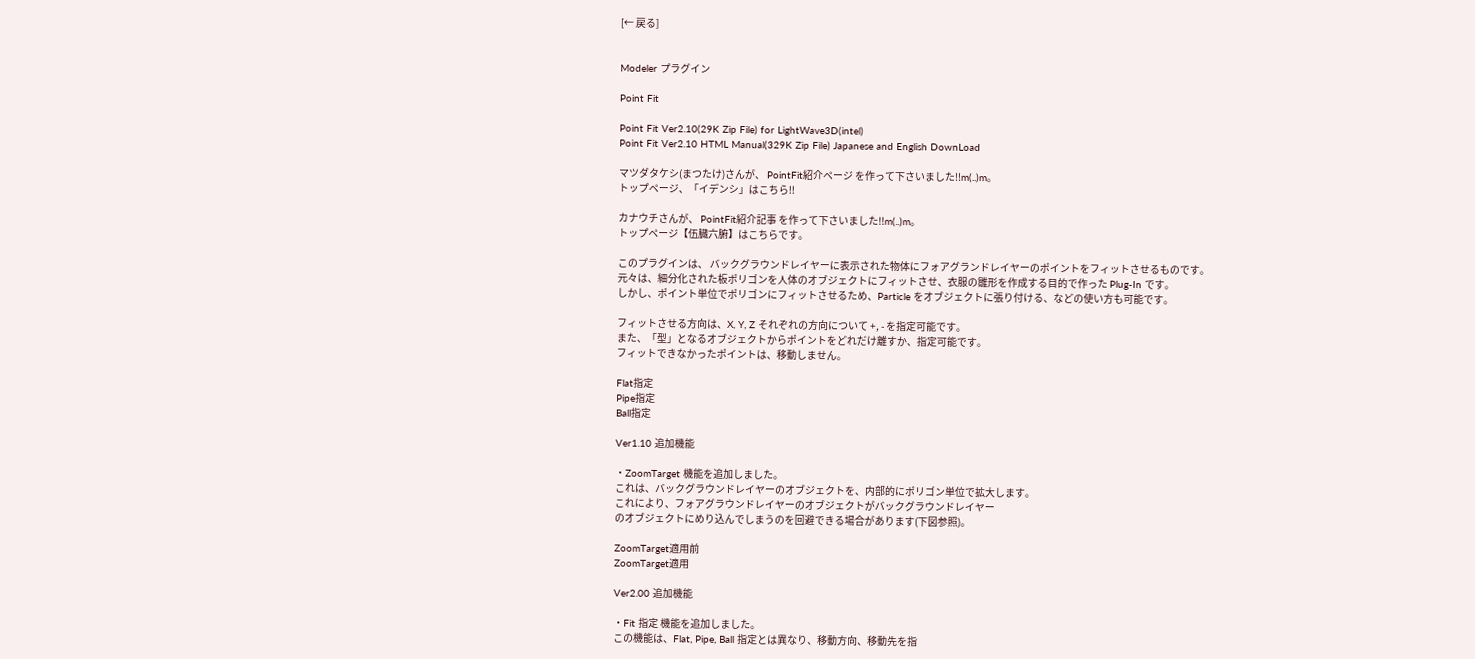[← 戻る]


Modeler プラグイン

Point Fit

Point Fit Ver2.10(29K Zip File) for LightWave3D(intel)
Point Fit Ver2.10 HTML Manual(329K Zip File) Japanese and English DownLoad

マツダタケシ(まつたけ)さんが、 PointFit紹介ページ を作って下さいました!!m(..)m。
トップページ、「イデンシ」はこちら!!

カナウチさんが、 PointFit紹介記事 を作って下さいました!!m(..)m。
トップページ【伍臓六腑】はこちらです。

このプラグインは、 バックグラウンドレイヤーに表示された物体にフォアグランドレイヤーのポイントをフィットさせるものです。
元々は、細分化された板ポリゴンを人体のオブジェクトにフィットさせ、衣服の雛形を作成する目的で作った Plug-In です。
しかし、ポイント単位でポリゴンにフィットさせるため、Particle をオブジェクトに張り付ける、などの使い方も可能です。

フィットさせる方向は、X, Y, Z それぞれの方向について +, - を指定可能です。
また、「型」となるオブジェクトからポイントをどれだけ離すか、指定可能です。
フィットできなかったポイントは、移動しません。

Flat指定
Pipe指定
Ball指定

Ver1.10 追加機能

・ZoomTarget 機能を追加しました。
これは、バックグラウンドレイヤーのオブジェクトを、内部的にポリゴン単位で拡大します。
これにより、フォアグラウンドレイヤーのオブジェクトがバックグラウンドレイヤー
のオブジェクトにめり込んでしまうのを回避できる場合があります(下図参照)。

ZoomTarget適用前
ZoomTarget適用

Ver2.00 追加機能

・Fit 指定 機能を追加しました。
この機能は、Flat, Pipe, Ball 指定とは異なり、移動方向、移動先を指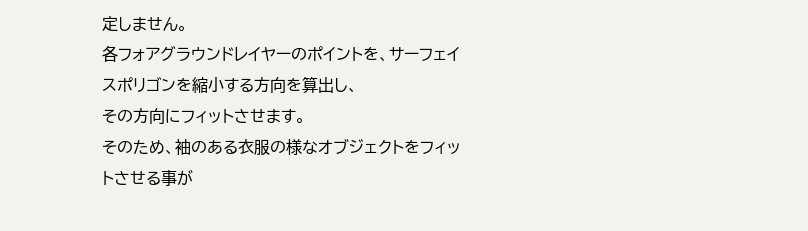定しません。
各フォアグラウンドレイヤーのポイントを、サーフェイスポリゴンを縮小する方向を算出し、
その方向にフィットさせます。
そのため、袖のある衣服の様なオブジェクトをフィットさせる事が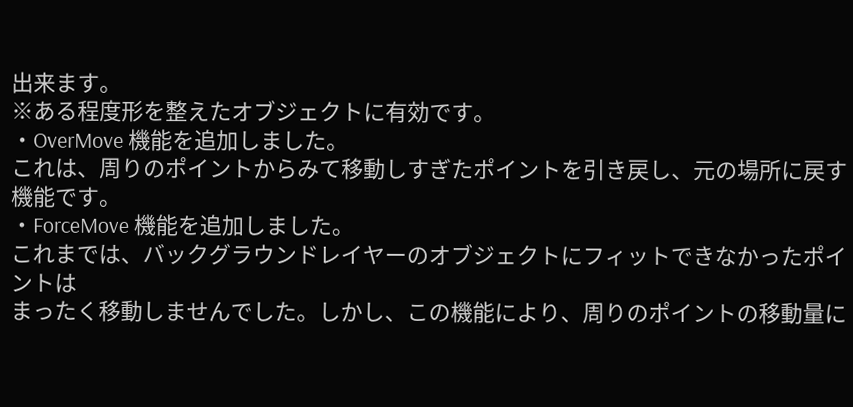出来ます。
※ある程度形を整えたオブジェクトに有効です。
・OverMove 機能を追加しました。
これは、周りのポイントからみて移動しすぎたポイントを引き戻し、元の場所に戻す
機能です。
・ForceMove 機能を追加しました。
これまでは、バックグラウンドレイヤーのオブジェクトにフィットできなかったポイントは
まったく移動しませんでした。しかし、この機能により、周りのポイントの移動量に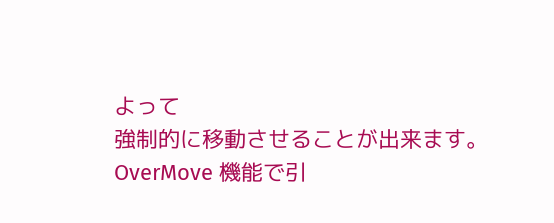よって
強制的に移動させることが出来ます。
OverMove 機能で引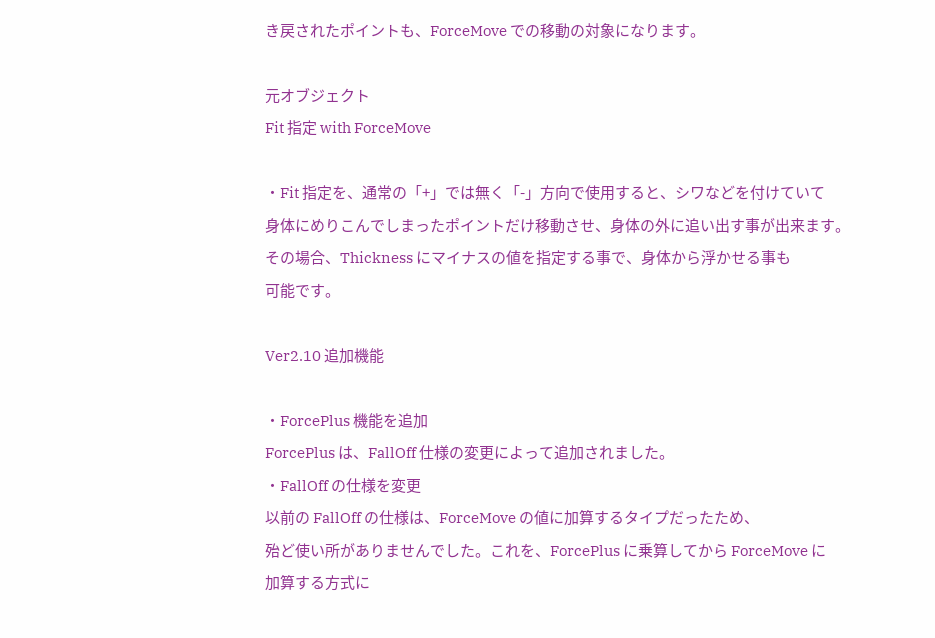き戻されたポイントも、ForceMove での移動の対象になります。

元オブジェクト
Fit 指定 with ForceMove

・Fit 指定を、通常の「+」では無く「-」方向で使用すると、シワなどを付けていて
身体にめりこんでしまったポイントだけ移動させ、身体の外に追い出す事が出来ます。
その場合、Thickness にマイナスの値を指定する事で、身体から浮かせる事も
可能です。

Ver2.10 追加機能

・ForcePlus 機能を追加
ForcePlus は、FallOff 仕様の変更によって追加されました。
・FallOff の仕様を変更
以前の FallOff の仕様は、ForceMove の値に加算するタイプだったため、
殆ど使い所がありませんでした。これを、ForcePlus に乗算してから ForceMove に
加算する方式に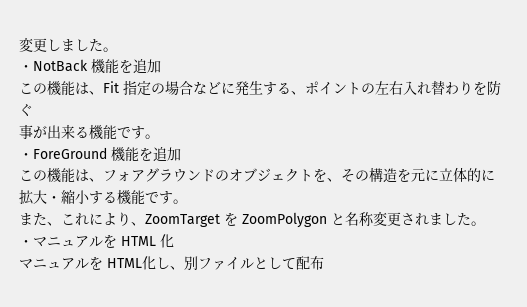変更しました。
・NotBack 機能を追加
この機能は、Fit 指定の場合などに発生する、ポイントの左右入れ替わりを防ぐ
事が出来る機能です。
・ForeGround 機能を追加
この機能は、フォアグラウンドのオブジェクトを、その構造を元に立体的に
拡大・縮小する機能です。
また、これにより、ZoomTarget を ZoomPolygon と名称変更されました。
・マニュアルを HTML 化
マニュアルを HTML化し、別ファイルとして配布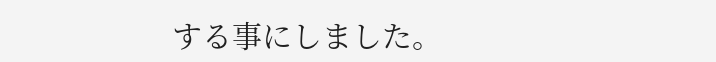する事にしました。